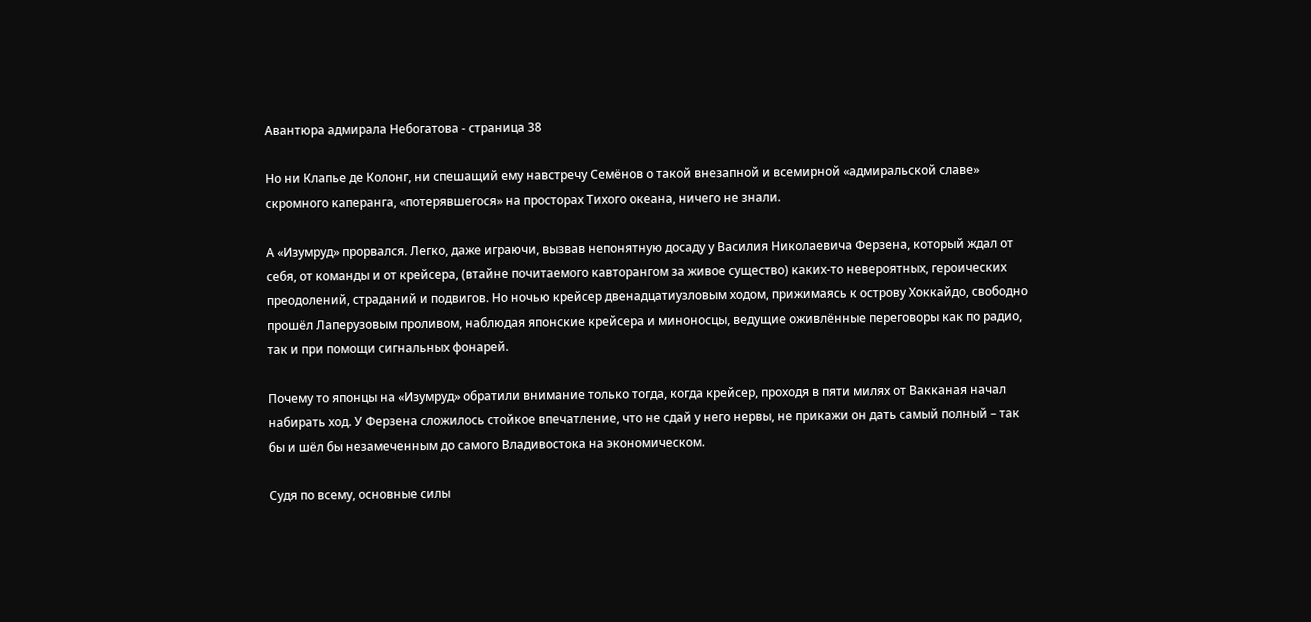Авантюра адмирала Небогатова - страница 38

Но ни Клапье де Колонг, ни спешащий ему навстречу Семёнов о такой внезапной и всемирной «адмиральской славе» скромного каперанга, «потерявшегося» на просторах Тихого океана, ничего не знали.

А «Изумруд» прорвался. Легко, даже играючи, вызвав непонятную досаду у Василия Николаевича Ферзена, который ждал от себя, от команды и от крейсера, (втайне почитаемого кавторангом за живое существо) каких-то невероятных, героических преодолений, страданий и подвигов. Но ночью крейсер двенадцатиузловым ходом, прижимаясь к острову Хоккайдо, свободно прошёл Лаперузовым проливом, наблюдая японские крейсера и миноносцы, ведущие оживлённые переговоры как по радио, так и при помощи сигнальных фонарей.

Почему то японцы на «Изумруд» обратили внимание только тогда, когда крейсер, проходя в пяти милях от Вакканая начал набирать ход. У Ферзена сложилось стойкое впечатление, что не сдай у него нервы, не прикажи он дать самый полный – так бы и шёл бы незамеченным до самого Владивостока на экономическом.

Судя по всему, основные силы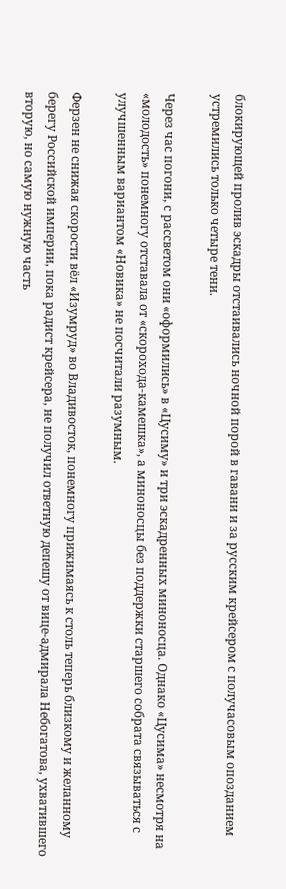блокирующей пролив эскадры отстаивались ночной порой в гавани и за русским крейсером с получасовым опозданием устремились только четыре тени.

Через час погони, с рассветом они «оформились» в «Цусиму» и три эскадренных миноносца. Однако «Цусима» несмотря на «молодость» понемногу отставала от «скорохода-камешка», а миноносцы без поддержки старшего собрата связываться с улучшенным вариантом «Новика» не посчитали разумным.

Ферзен не снижая скорости вёл «Изумруд» во Владивосток, понемногу прижимаясь к столь теперь близкому и желанному берегу Российской империи, пока радист крейсера, не получил ответную депешу от вице-адмирала Небогатова, ухватившего вторую, но самую нужную часть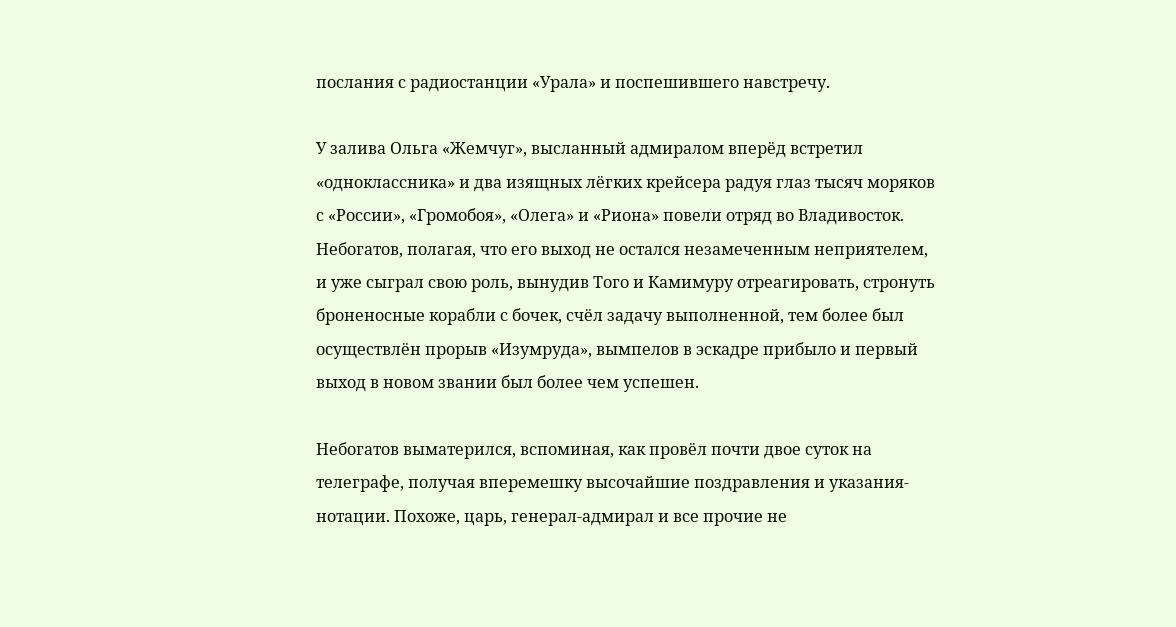послания с радиостанции «Урала» и поспешившего навстречу.

У залива Ольга «Жемчуг», высланный адмиралом вперёд встретил «одноклассника» и два изящных лёгких крейсера радуя глаз тысяч моряков с «России», «Громобоя», «Олега» и «Риона» повели отряд во Владивосток. Небогатов, полагая, что его выход не остался незамеченным неприятелем, и уже сыграл свою роль, вынудив Того и Камимуру отреагировать, стронуть броненосные корабли с бочек, счёл задачу выполненной, тем более был осуществлён прорыв «Изумруда», вымпелов в эскадре прибыло и первый выход в новом звании был более чем успешен.

Небогатов выматерился, вспоминая, как провёл почти двое суток на телеграфе, получая вперемешку высочайшие поздравления и указания-нотации. Похоже, царь, генерал-адмирал и все прочие не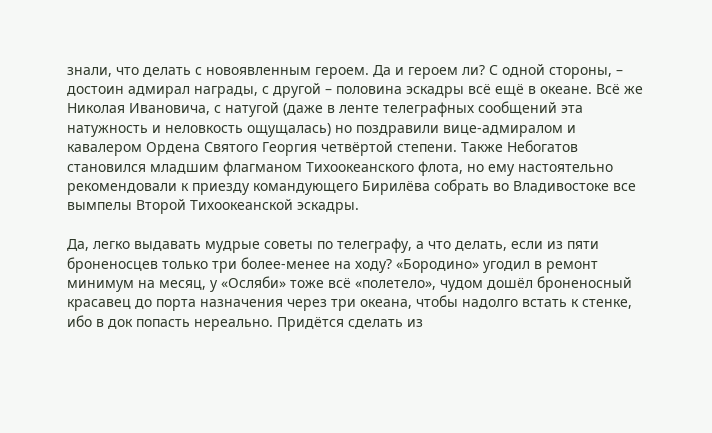знали, что делать с новоявленным героем. Да и героем ли? С одной стороны, – достоин адмирал награды, с другой – половина эскадры всё ещё в океане. Всё же Николая Ивановича, с натугой (даже в ленте телеграфных сообщений эта натужность и неловкость ощущалась) но поздравили вице-адмиралом и кавалером Ордена Святого Георгия четвёртой степени. Также Небогатов становился младшим флагманом Тихоокеанского флота, но ему настоятельно рекомендовали к приезду командующего Бирилёва собрать во Владивостоке все вымпелы Второй Тихоокеанской эскадры.

Да, легко выдавать мудрые советы по телеграфу, а что делать, если из пяти броненосцев только три более-менее на ходу? «Бородино» угодил в ремонт минимум на месяц, у «Осляби» тоже всё «полетело», чудом дошёл броненосный красавец до порта назначения через три океана, чтобы надолго встать к стенке, ибо в док попасть нереально. Придётся сделать из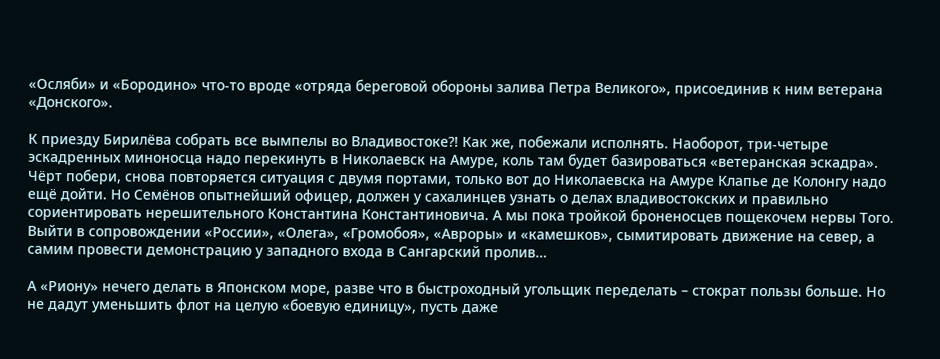«Осляби» и «Бородино» что-то вроде «отряда береговой обороны залива Петра Великого», присоединив к ним ветерана «Донского».

К приезду Бирилёва собрать все вымпелы во Владивостоке?! Как же, побежали исполнять. Наоборот, три-четыре эскадренных миноносца надо перекинуть в Николаевск на Амуре, коль там будет базироваться «ветеранская эскадра». Чёрт побери, снова повторяется ситуация с двумя портами, только вот до Николаевска на Амуре Клапье де Колонгу надо ещё дойти. Но Семёнов опытнейший офицер, должен у сахалинцев узнать о делах владивостокских и правильно сориентировать нерешительного Константина Константиновича. А мы пока тройкой броненосцев пощекочем нервы Того. Выйти в сопровождении «России», «Олега», «Громобоя», «Авроры» и «камешков», сымитировать движение на север, а самим провести демонстрацию у западного входа в Сангарский пролив…

А «Риону» нечего делать в Японском море, разве что в быстроходный угольщик переделать – стократ пользы больше. Но не дадут уменьшить флот на целую «боевую единицу», пусть даже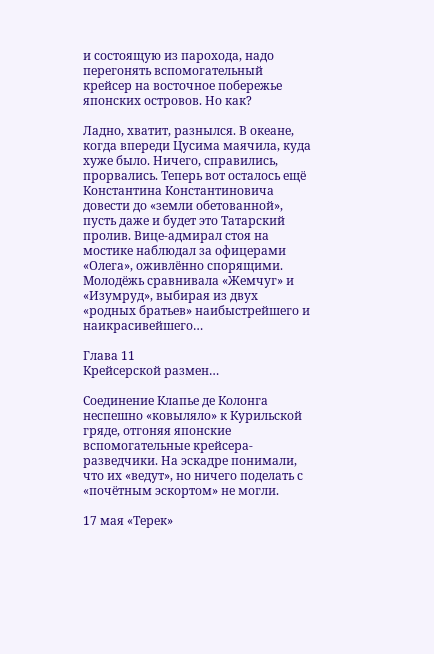и состоящую из парохода, надо перегонять вспомогательный крейсер на восточное побережье японских островов. Но как?

Ладно, хватит, разнылся. В океане, когда впереди Цусима маячила, куда хуже было. Ничего, справились, прорвались. Теперь вот осталось ещё Константина Константиновича довести до «земли обетованной», пусть даже и будет это Татарский пролив. Вице-адмирал стоя на мостике наблюдал за офицерами «Олега», оживлённо спорящими. Молодёжь сравнивала «Жемчуг» и «Изумруд», выбирая из двух «родных братьев» наибыстрейшего и наикрасивейшего…

Глава 11
Крейсерской размен…

Соединение Клапье де Колонга неспешно «ковыляло» к Курильской гряде, отгоняя японские вспомогательные крейсера-разведчики. На эскадре понимали, что их «ведут», но ничего поделать с «почётным эскортом» не могли.

17 мая «Терек»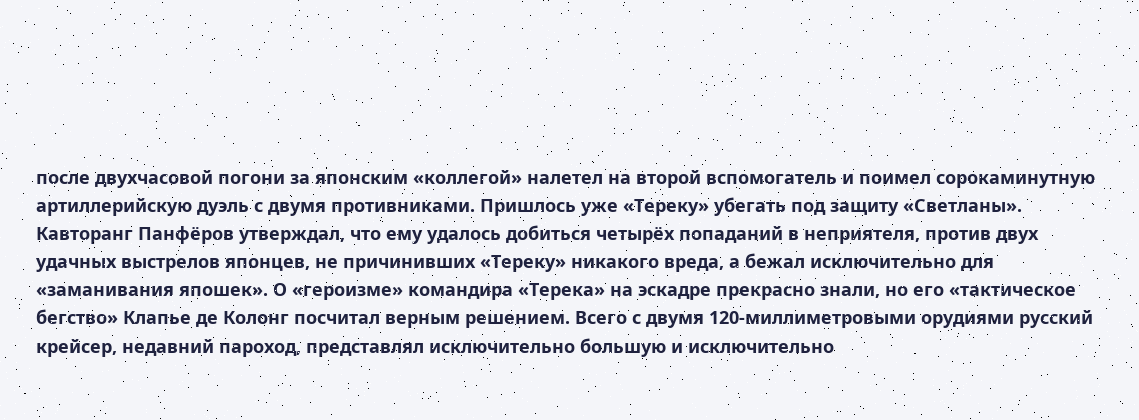после двухчасовой погони за японским «коллегой» налетел на второй вспомогатель и поимел сорокаминутную артиллерийскую дуэль с двумя противниками. Пришлось уже «Тереку» убегать под защиту «Светланы». Кавторанг Панфёров утверждал, что ему удалось добиться четырёх попаданий в неприятеля, против двух удачных выстрелов японцев, не причинивших «Тереку» никакого вреда, а бежал исключительно для «заманивания япошек». О «героизме» командира «Терека» на эскадре прекрасно знали, но его «тактическое бегство» Клапье де Колонг посчитал верным решением. Всего с двумя 120-миллиметровыми орудиями русский крейсер, недавний пароход, представлял исключительно большую и исключительно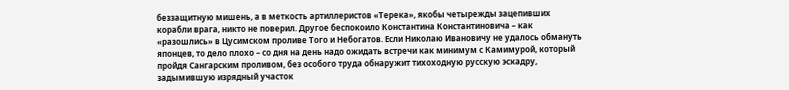беззащитную мишень, а в меткость артиллеристов «Терека», якобы четырежды зацепивших корабли врага, никто не поверил. Другое беспокоило Константина Константиновича – как «разошлись» в Цусимском проливе Того и Небогатов. Если Николаю Ивановичу не удалось обмануть японцев, то дело плохо – со дня на день надо ожидать встречи как минимум с Камимурой, который пройдя Сангарским проливом, без особого труда обнаружит тихоходную русскую эскадру, задымившую изрядный участок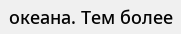океана. Тем более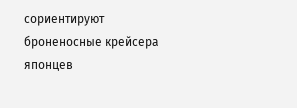сориентируют броненосные крейсера японцев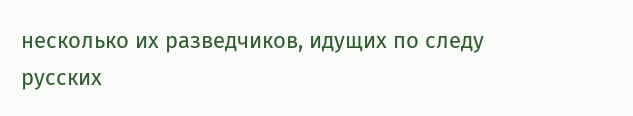несколько их разведчиков, идущих по следу русских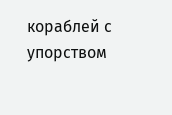кораблей с упорством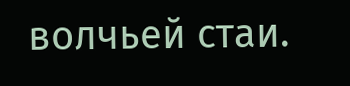волчьей стаи.